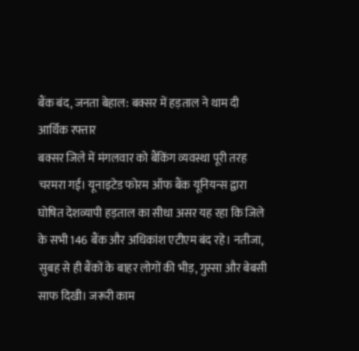बैंक बंद, जनता बेहाल: बक्सर में हड़ताल ने थाम दी आर्थिक रफ्तार
बक्सर जिले में मंगलवार को बैंकिंग व्यवस्था पूरी तरह चरमरा गई। यूनाइटेड फोरम ऑफ बैंक यूनियन्स द्वारा घोषित देशव्यापी हड़ताल का सीधा असर यह रहा कि जिले के सभी 146 बैंक और अधिकांश एटीएम बंद रहे। नतीजा, सुबह से ही बैंकों के बाहर लोगों की भीड़, गुस्सा और बेबसी साफ दिखी। जरूरी काम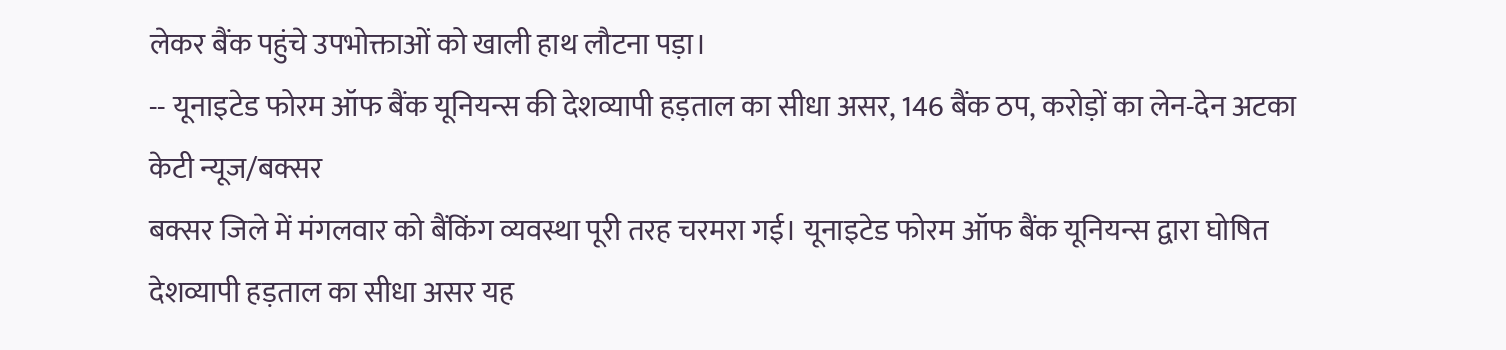लेकर बैंक पहुंचे उपभोक्ताओं को खाली हाथ लौटना पड़ा।
-- यूनाइटेड फोरम ऑफ बैंक यूनियन्स की देशव्यापी हड़ताल का सीधा असर, 146 बैंक ठप, करोड़ों का लेन-देन अटका
केटी न्यूज/बक्सर
बक्सर जिले में मंगलवार को बैंकिंग व्यवस्था पूरी तरह चरमरा गई। यूनाइटेड फोरम ऑफ बैंक यूनियन्स द्वारा घोषित देशव्यापी हड़ताल का सीधा असर यह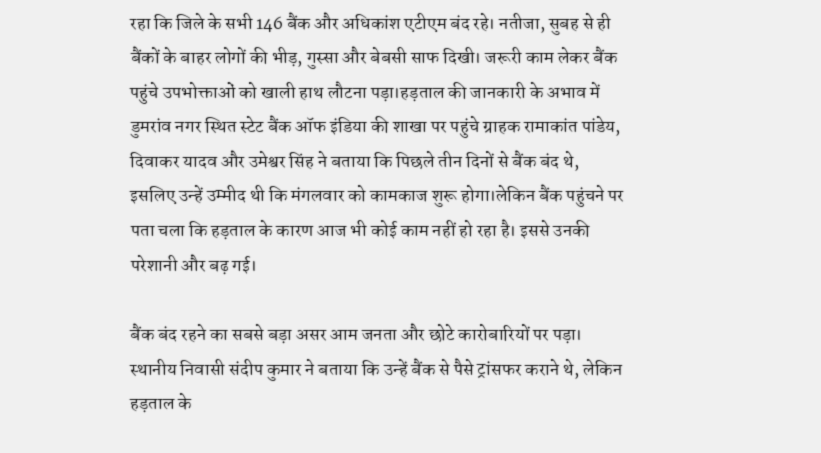रहा कि जिले के सभी 146 बैंक और अधिकांश एटीएम बंद रहे। नतीजा, सुबह से ही बैंकों के बाहर लोगों की भीड़, गुस्सा और बेबसी साफ दिखी। जरूरी काम लेकर बैंक पहुंचे उपभोक्ताओं को खाली हाथ लौटना पड़ा।हड़ताल की जानकारी के अभाव में डुमरांव नगर स्थित स्टेट बैंक ऑफ इंडिया की शाखा पर पहुंचे ग्राहक रामाकांत पांडेय, दिवाकर यादव और उमेश्वर सिंह ने बताया कि पिछले तीन दिनों से बैंक बंद थे, इसलिए उन्हें उम्मीद थी कि मंगलवार को कामकाज शुरू होगा।लेकिन बैंक पहुंचने पर पता चला कि हड़ताल के कारण आज भी कोई काम नहीं हो रहा है। इससे उनकी परेशानी और बढ़ गई।

बैंक बंद रहने का सबसे बड़ा असर आम जनता और छोटे कारोबारियों पर पड़ा। स्थानीय निवासी संदीप कुमार ने बताया कि उन्हें बैंक से पैसे ट्रांसफर कराने थे, लेकिन हड़ताल के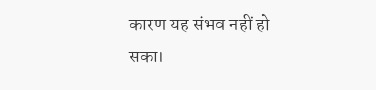कारण यह संभव नहीं हो सका।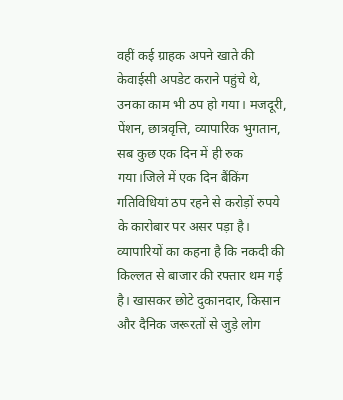वहीं कई ग्राहक अपने खाते की केवाईसी अपडेट कराने पहुंचे थे, उनका काम भी ठप हो गया। मजदूरी, पेंशन, छात्रवृत्ति, व्यापारिक भुगतान, सब कुछ एक दिन में ही रुक गया।जिले में एक दिन बैंकिंग गतिविधियां ठप रहने से करोड़ों रुपये के कारोबार पर असर पड़ा है। व्यापारियों का कहना है कि नकदी की किल्लत से बाजार की रफ्तार थम गई है। खासकर छोटे दुकानदार, किसान और दैनिक जरूरतों से जुड़े लोग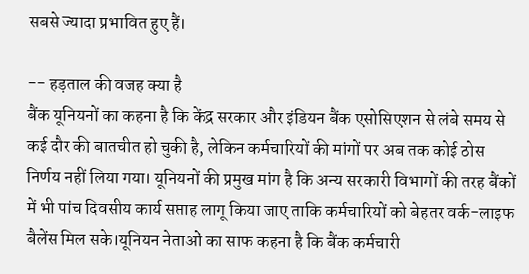सबसे ज्यादा प्रभावित हुए हैं।

-- हड़ताल की वजह क्या है
बैंक यूनियनों का कहना है कि केंद्र सरकार और इंडियन बैंक एसोसिएशन से लंबे समय से कई दौर की बातचीत हो चुकी है, लेकिन कर्मचारियों की मांगों पर अब तक कोई ठोस निर्णय नहीं लिया गया। यूनियनों की प्रमुख मांग है कि अन्य सरकारी विभागों की तरह बैंकों में भी पांच दिवसीय कार्य सप्ताह लागू किया जाए ताकि कर्मचारियों को बेहतर वर्क-लाइफ बैलेंस मिल सके।यूनियन नेताओं का साफ कहना है कि बैंक कर्मचारी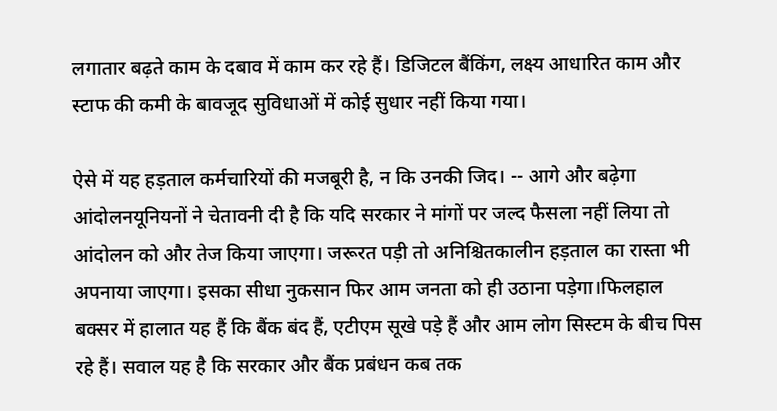लगातार बढ़ते काम के दबाव में काम कर रहे हैं। डिजिटल बैंकिंग, लक्ष्य आधारित काम और स्टाफ की कमी के बावजूद सुविधाओं में कोई सुधार नहीं किया गया।

ऐसे में यह हड़ताल कर्मचारियों की मजबूरी है, न कि उनकी जिद। -- आगे और बढ़ेगा आंदोलनयूनियनों ने चेतावनी दी है कि यदि सरकार ने मांगों पर जल्द फैसला नहीं लिया तो आंदोलन को और तेज किया जाएगा। जरूरत पड़ी तो अनिश्चितकालीन हड़ताल का रास्ता भी अपनाया जाएगा। इसका सीधा नुकसान फिर आम जनता को ही उठाना पड़ेगा।फिलहाल बक्सर में हालात यह हैं कि बैंक बंद हैं, एटीएम सूखे पड़े हैं और आम लोग सिस्टम के बीच पिस रहे हैं। सवाल यह है कि सरकार और बैंक प्रबंधन कब तक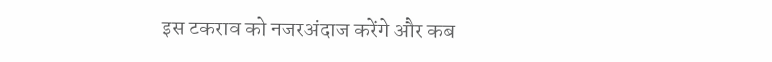इस टकराव को नजरअंदाज करेंगे और कब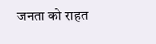जनता को राहत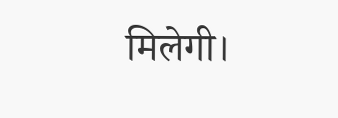मिलेगी।